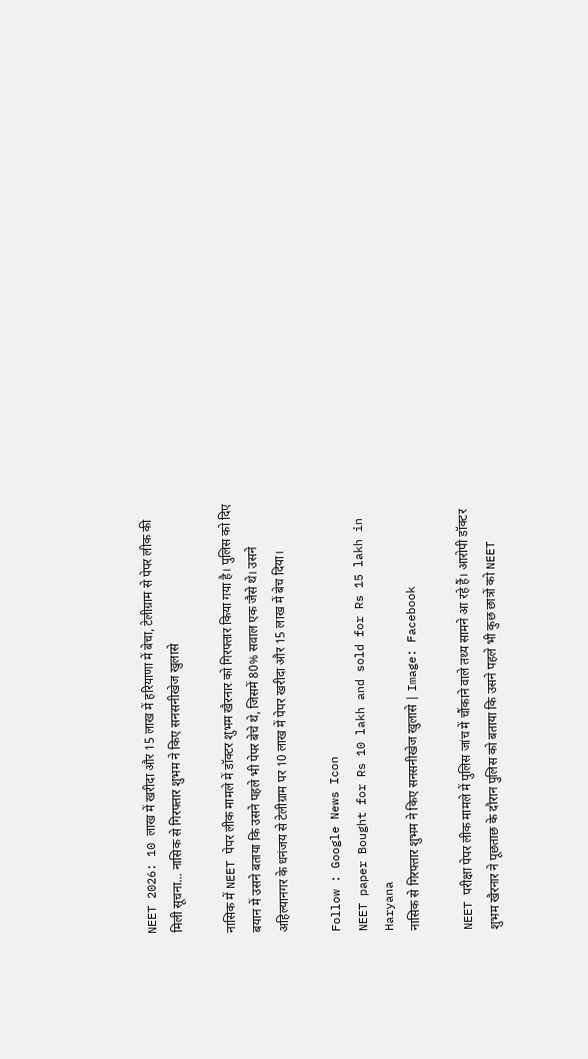NEET 2026: 10 लाख में खरीदा और 15 लाख में हरियाणा में बेचा, टेलीग्राम से पेपर लीक की मिली सूचना... नासिक से गिरफ्तार शुभम ने किए सनसनीखेज खुलासे

नासिक में NEET पेपर लीक मामले में डॉक्टर शुभम खैरनार को गिरफ्तार किया गया है। पुलिस को दिए बयान में उसने बताया कि उसने पहले भी पेपर बेचे थे, जिसमें 80% सवाल एक जैसे थे। उसने अहिल्यानगर के धनंजय से टेलीग्राम पर 10 लाख में पेपर खरीदा और 15 लाख में बेच दिया।

Follow : Google News Icon
NEET paper Bought for Rs 10 lakh and sold for Rs 15 lakh in Haryana
नासिक से गिरफ्तार शुभम ने किए सनसनीखेज खुलासे | Image: Facebook

NEET परीक्षा पेपर लीक मामले में पुलिस जांच में चौंकाने वाले तथ्य सामने आ रहे हैं। आरोपी डॉक्टर शुभम खैरनार ने पूछताछ के दौरान पुलिस को बताया कि उसने पहले भी कुछ छात्रों को NEET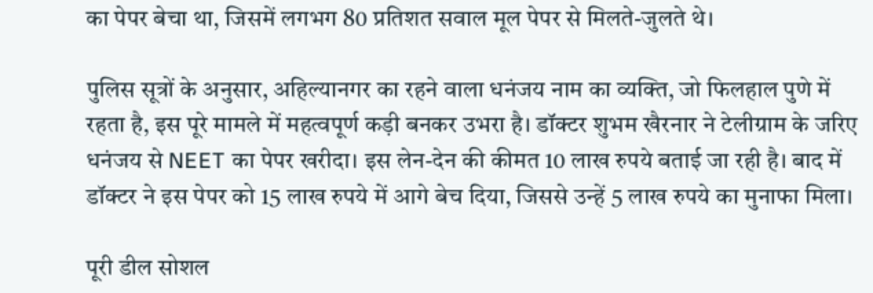का पेपर बेचा था, जिसमें लगभग 80 प्रतिशत सवाल मूल पेपर से मिलते-जुलते थे।

पुलिस सूत्रों के अनुसार, अहिल्यानगर का रहने वाला धनंजय नाम का व्यक्ति, जो फिलहाल पुणे में रहता है, इस पूरे मामले में महत्वपूर्ण कड़ी बनकर उभरा है। डॉक्टर शुभम खैरनार ने टेलीग्राम के जरिए धनंजय से NEET का पेपर खरीदा। इस लेन-देन की कीमत 10 लाख रुपये बताई जा रही है। बाद में डॉक्टर ने इस पेपर को 15 लाख रुपये में आगे बेच दिया, जिससे उन्हें 5 लाख रुपये का मुनाफा मिला।

पूरी डील सोशल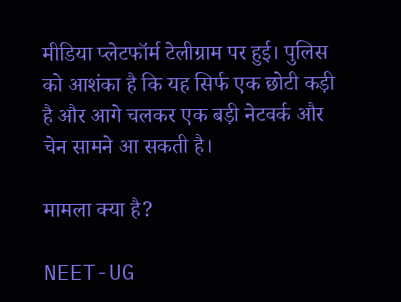मीडिया प्लेटफॉर्म टेलीग्राम पर हुई। पुलिस को आशंका है कि यह सिर्फ एक छोटी कड़ी है और आगे चलकर एक बड़ी नेटवर्क और चेन सामने आ सकती है।

मामला क्या है?

NEET-UG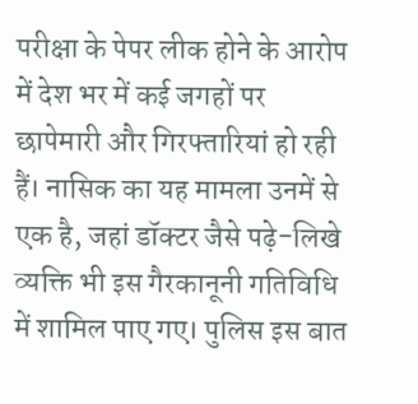परीक्षा के पेपर लीक होने के आरोप में देश भर में कई जगहों पर छापेमारी और गिरफ्तारियां हो रही हैं। नासिक का यह मामला उनमें से एक है, जहां डॉक्टर जैसे पढ़े-लिखे व्यक्ति भी इस गैरकानूनी गतिविधि में शामिल पाए गए। पुलिस इस बात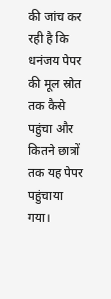की जांच कर रही है कि धनंजय पेपर की मूल स्रोत तक कैसे पहुंचा और कितने छात्रों तक यह पेपर पहुंचाया गया।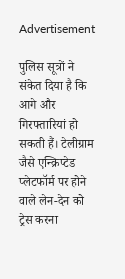Advertisement

पुलिस सूत्रों ने संकेत दिया है कि आगे और गिरफ्तारियां हो सकती हैं। टेलीग्राम जैसे एन्क्रिप्टेड प्लेटफॉर्म पर होने वाले लेन-देन को ट्रेस करना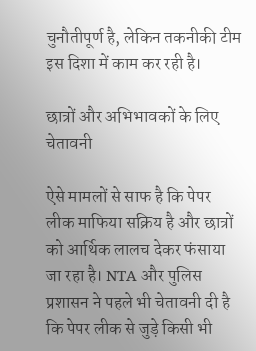चुनौतीपूर्ण है, लेकिन तकनीकी टीम इस दिशा में काम कर रही है।

छात्रों और अभिभावकों के लिए चेतावनी

ऐसे मामलों से साफ है कि पेपर लीक माफिया सक्रिय है और छात्रों को आर्थिक लालच देकर फंसाया जा रहा है। NTA और पुलिस प्रशासन ने पहले भी चेतावनी दी है कि पेपर लीक से जुड़े किसी भी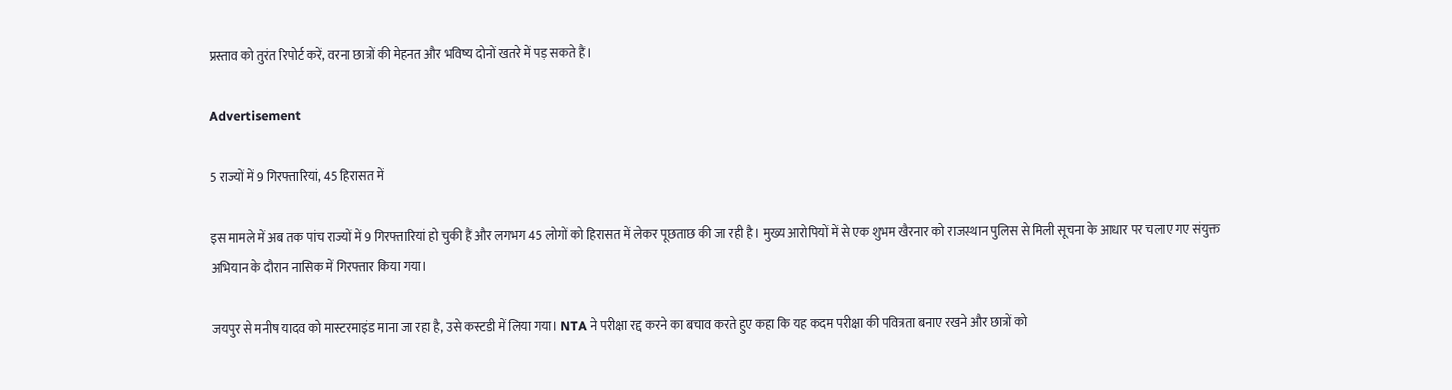प्रस्ताव को तुरंत रिपोर्ट करें, वरना छात्रों की मेहनत और भविष्य दोनों खतरे में पड़ सकते हैं।

Advertisement

5 राज्यों में 9 गिरफ्तारियां, 45 हिरासत में

इस मामले में अब तक पांच राज्यों में 9 गिरफ्तारियां हो चुकी हैं और लगभग 45 लोगों को हिरासत में लेकर पूछताछ की जा रही है। मुख्य आरोपियों में से एक शुभम खैरनार को राजस्थान पुलिस से मिली सूचना के आधार पर चलाए गए संयुक्त अभियान के दौरान नासिक में गिरफ्तार किया गया।

जयपुर से मनीष यादव को मास्टरमाइंड माना जा रहा है, उसे कस्टडी में लिया गया। NTA ने परीक्षा रद्द करने का बचाव करते हुए कहा कि यह कदम परीक्षा की पवित्रता बनाए रखने और छात्रों को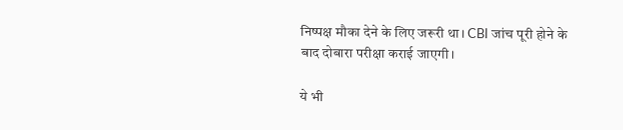निष्पक्ष मौका देने के लिए जरूरी था। CBI जांच पूरी होने के बाद दोबारा परीक्षा कराई जाएगी।

ये भी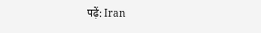पढ़ें: Iran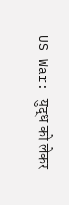US War: युद्ध को लेकर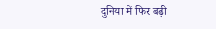दुनिया में फिर बढ़ी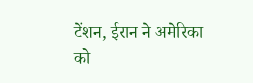टेंशन, ईरान ने अमेरिका को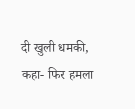दी खुली धमकी, कहा- फिर हमला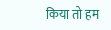किया तो हम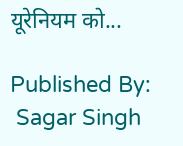यूरेनियम को...

Published By:
 Sagar Singh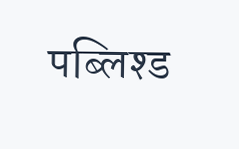पब्लिश्ड